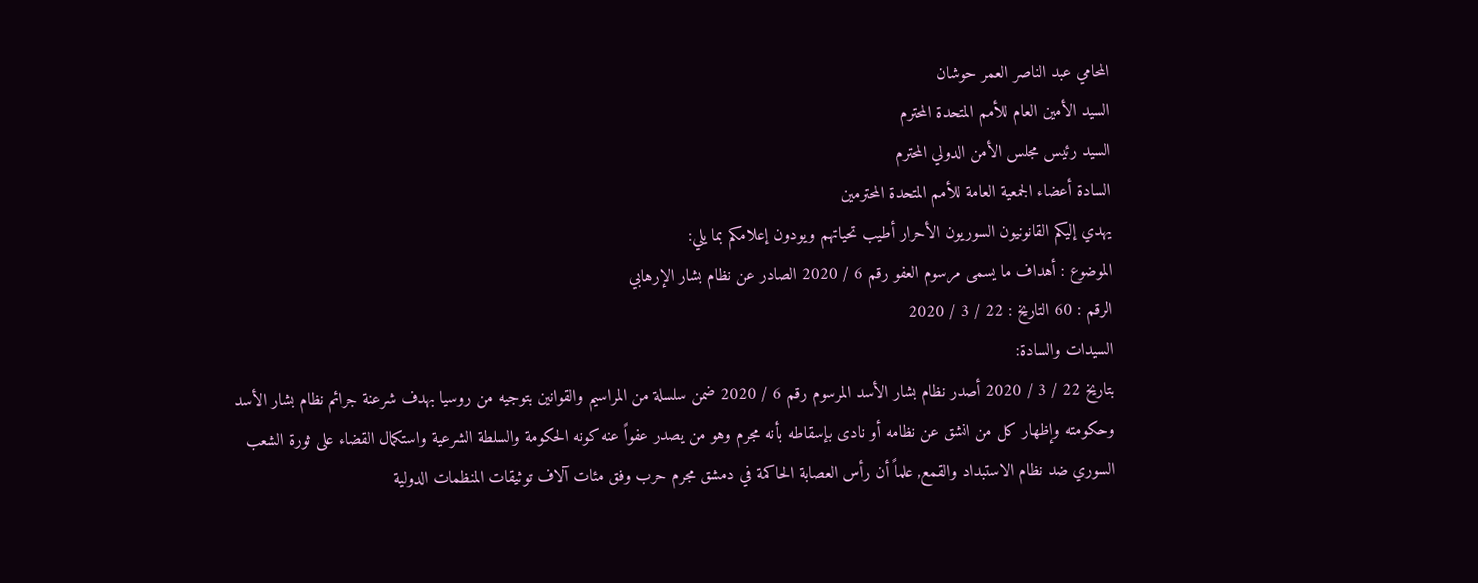المحامي عبد الناصر العمر حوشان
السيد الأمين العام للأمم المتحدة المحترم
السيد رئيس مجلس الأمن الدولي المحترم
السادة أعضاء الجمعية العامة للأمم المتحدة المحترمين
يهدي إليكم القانونيون السوريون الأحرار أطيب تحياتهم ويودون إعلامكم بما يلي:
الموضوع : أهداف ما يسمى مرسوم العفو رقم 6 / 2020 الصادر عن نظام بشار الإرهابي
الرقم : 60 التاريخ : 22 / 3 / 2020
السيدات والسادة:
بتاريخ 22 / 3 / 2020 أصدر نظام بشار الأسد المرسوم رقم 6 / 2020 ضمن سلسلة من المراسيم والقوانين بتوجيه من روسيا بهدف شرعنة جرائم نظام بشار الأسد وحكومته وإظهار كل من انشق عن نظامه أو نادى بإسقاطه بأنه مجرم وهو من يصدر عفواً عنه كونه الحكومة والسلطة الشرعية واستكمال القضاء على ثورة الشعب السوري ضد نظام الاستبداد والقمع, علماً أن رأس العصابة الحاكمة في دمشق مجرم حرب وفق مئات آلاف توثيقات المنظمات الدولية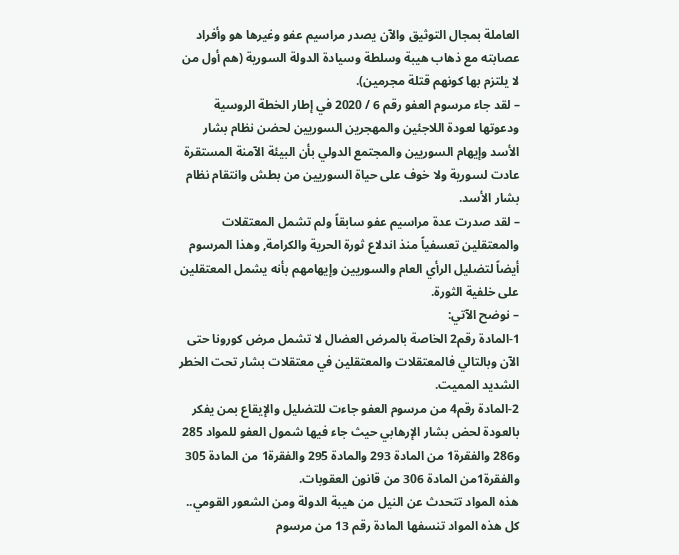العاملة بمجال التوثيق والآن يصدر مراسيم عفو وغيرها هو وأفراد عصابته مع ذهاب هيبة وسلطة وسيادة الدولة السورية (هم أول من لا يلتزم بها كونهم قتلة مجرمين).
– لقد جاء مرسوم العفو رقم 6 / 2020 في إطار الخطة الروسية ودعوتها لعودة اللاجئين والمهجرين السوريين لحضن نظام بشار الأسد وإيهام السوريين والمجتمع الدولي بأن البيئة الآمنة المستقرة عادت لسورية ولا خوف على حياة السوريين من بطش وانتقام نظام بشار الأسد.
– لقد صدرت عدة مراسيم عفو سابقاً ولم تشمل المعتقلات والمعتقلين تعسفياً منذ اندلاع ثورة الحرية والكرامة, وهذا المرسوم أيضاً لتضليل الرأي العام والسوريين وإيهامهم بأنه يشمل المعتقلين على خلفية الثورة.
– نوضح الآتي:
1-المادة رقم2 الخاصة بالمرض العضال لا تشمل مرض كورونا حتى الآن وبالتالي فالمعتقلات والمعتقلين في معتقلات بشار تحت الخطر الشديد المميت.
2-المادة رقم4 من مرسوم العفو جاءت للتضليل والإيقاع بمن يفكر بالعودة لحض بشار الإرهابي حيث جاء فيها شمول العفو للمواد 285 و286 والفقرة1 من المادة 293 والمادة 295 والفقرة1 من المادة 305 والفقرة1من المادة 306 من قانون العقوبات.
هذه المواد تتحدث عن النيل من هيبة الدولة ومن الشعور القومي..
كل هذه المواد تنسفها المادة رقم 13 من مرسوم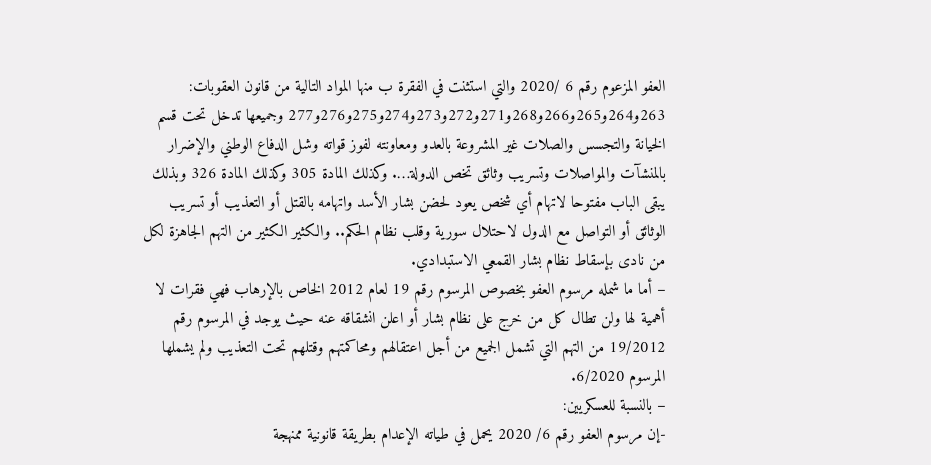العفو المزعوم رقم 6 /2020 والتي استثنت في الفقرة ب منها المواد التالية من قانون العقوبات:
263و264و265و266و268و271و272و273و274و275و276و277 وجميعها تدخل تحت قسم الخيانة والتجسس والصلات غير المشروعة بالعدو ومعاونته لفوز قواته وشل الدفاع الوطني والإضرار بالمنشآت والمواصلات وتسريب وثائق تخص الدولة…. وكذلك المادة 305 وكذلك المادة 326 وبذلك يبقى الباب مفتوحا لاتهام أي شخص يعود لحضن بشار الأسد واتهامه بالقتل أو التعذيب أو تسريب الوثائق أو التواصل مع الدول لاحتلال سورية وقلب نظام الحكم.. والكثير الكثير من التهم الجاهزة لكل من نادى بإسقاط نظام بشار القمعي الاستبدادي.
– أما ما شمله مرسوم العفو بخصوص المرسوم رقم 19 لعام 2012 الخاص بالإرهاب فهي فقرات لا أهمية لها ولن تطال كل من خرج على نظام بشار أو اعلن انشقاقه عنه حيث يوجد في المرسوم رقم 19/2012 من التهم التي تشمل الجميع من أجل اعتقالهم ومحاكمتهم وقتلهم تحت التعذيب ولم يشملها المرسوم 6/2020.
– بالنسبة للعسكريين:
-إن مرسوم العفو رقم 6/ 2020 يحمل في طياته الإعدام بطريقة قانونية ممنهجة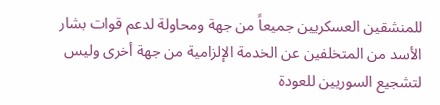للمنشقين العسكريين جميعاً من جهة ومحاولة لدعم قوات بشار الأسد من المتخلفين عن الخدمة الإلزامية من جهة أخرى وليس لتشجيع السوريين للعودة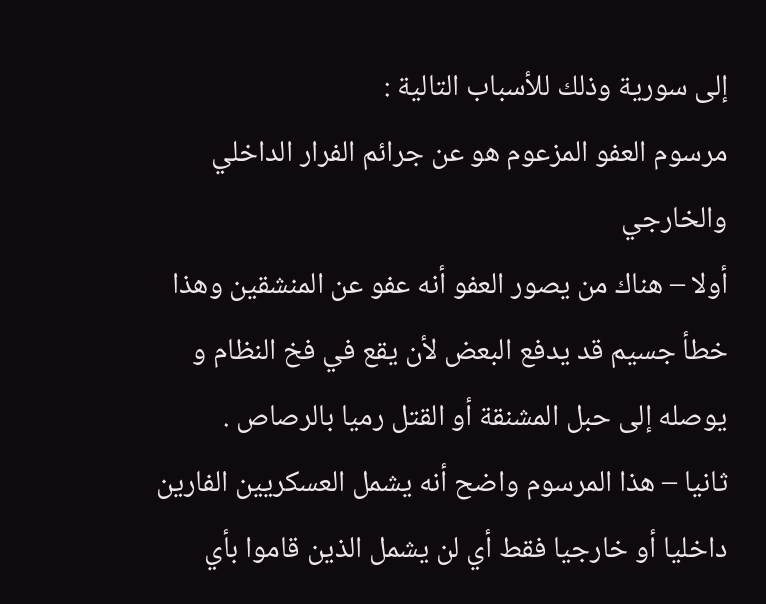إلى سورية وذلك للأسباب التالية :
مرسوم العفو المزعوم هو عن جرائم الفرار الداخلي والخارجي
أولا – هناك من يصور العفو أنه عفو عن المنشقين وهذا خطأ جسيم قد يدفع البعض لأن يقع في فخ النظام و يوصله إلى حبل المشنقة أو القتل رميا بالرصاص .
ثانيا – هذا المرسوم واضح أنه يشمل العسكريين الفارين داخليا أو خارجيا فقط أي لن يشمل الذين قاموا بأي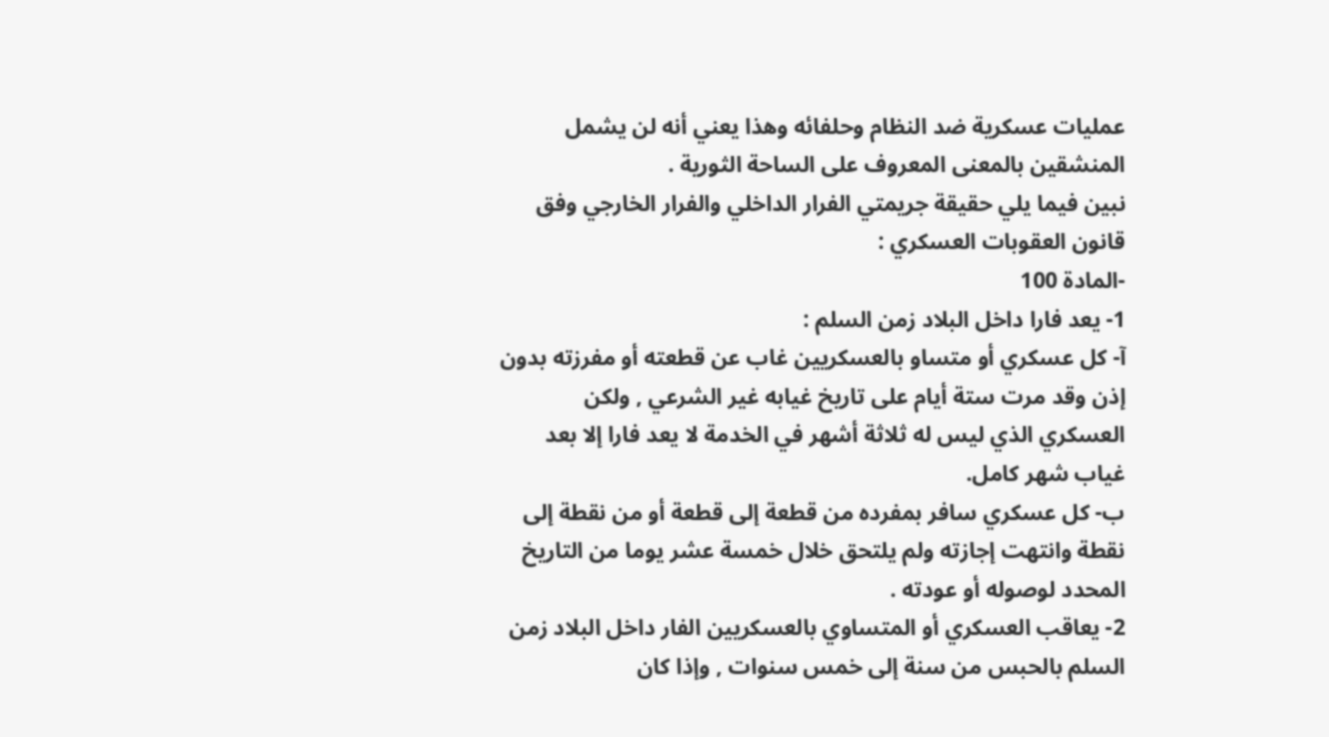عمليات عسكرية ضد النظام وحلفائه وهذا يعني أنه لن يشمل المنشقين بالمعنى المعروف على الساحة الثورية .
نبين فيما يلي حقيقة جريمتي الفرار الداخلي والفرار الخارجي وفق قانون العقوبات العسكري :
-المادة 100
1- يعد فارا داخل البلاد زمن السلم :
آ- كل عسكري أو متساو بالعسكريين غاب عن قطعته أو مفرزته بدون إذن وقد مرت ستة أيام على تاريخ غيابه غير الشرعي , ولكن العسكري الذي ليس له ثلاثة أشهر في الخدمة لا يعد فارا إلا بعد غياب شهر كامل.
ب- كل عسكري سافر بمفرده من قطعة إلى قطعة أو من نقطة إلى نقطة وانتهت إجازته ولم يلتحق خلال خمسة عشر يوما من التاريخ المحدد لوصوله أو عودته .
2- يعاقب العسكري أو المتساوي بالعسكريين الفار داخل البلاد زمن السلم بالحبس من سنة إلى خمس سنوات , وإذا كان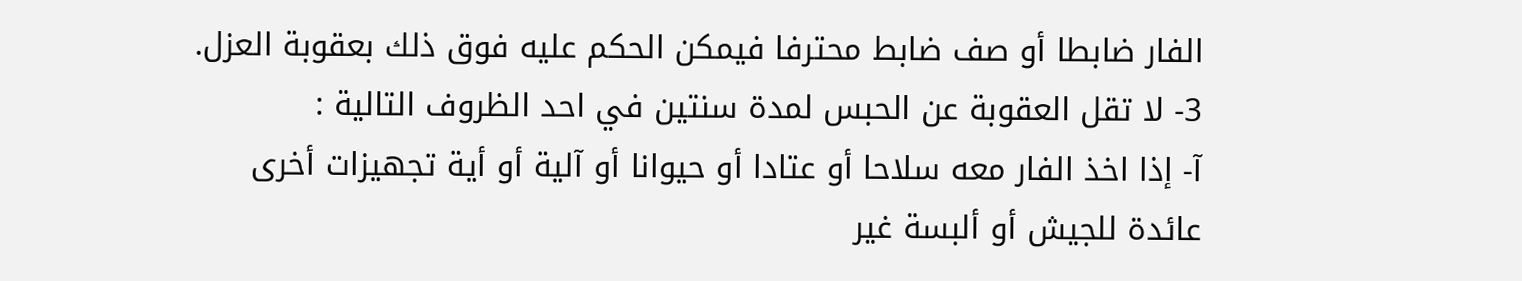الفار ضابطا أو صف ضابط محترفا فيمكن الحكم عليه فوق ذلك بعقوبة العزل.
3- لا تقل العقوبة عن الحبس لمدة سنتين في احد الظروف التالية :
آ- إذا اخذ الفار معه سلاحا أو عتادا أو حيوانا أو آلية أو أية تجهيزات أخرى عائدة للجيش أو ألبسة غير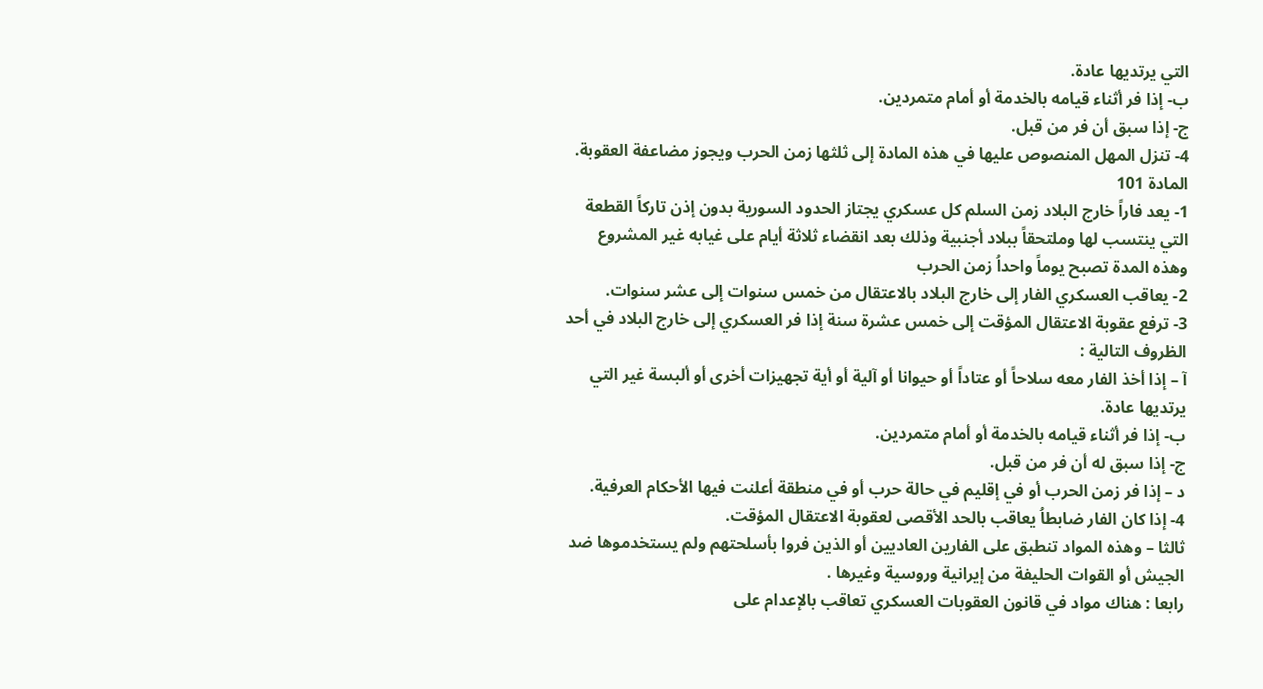التي يرتديها عادة.
ب- إذا فر أثناء قيامه بالخدمة أو أمام متمردين.
ج- إذا سبق أن فر من قبل.
4- تنزل المهل المنصوص عليها في هذه المادة إلى ثلثها زمن الحرب ويجوز مضاعفة العقوبة.
المادة 101
1- يعد فاراً خارج البلاد زمن السلم كل عسكري يجتاز الحدود السورية بدون إذن تاركاً القطعة التي ينتسب لها وملتحقاً ببلاد أجنبية وذلك بعد انقضاء ثلاثة أيام على غيابه غير المشروع وهذه المدة تصبح يوماً واحداُ زمن الحرب
2- يعاقب العسكري الفار إلى خارج البلاد بالاعتقال من خمس سنوات إلى عشر سنوات.
3- ترفع عقوبة الاعتقال المؤقت إلى خمس عشرة سنة إذا فر العسكري إلى خارج البلاد في أحد الظروف التالية :
آ – إذا أخذ الفار معه سلاحاً أو عتاداً أو حيوانا أو آلية أو أية تجهيزات أخرى أو ألبسة غير التي يرتديها عادة.
ب- إذا فر أثناء قيامه بالخدمة أو أمام متمردين.
ج- إذا سبق له أن فر من قبل.
د – إذا فر زمن الحرب أو في إقليم في حالة حرب أو في منطقة أعلنت فيها الأحكام العرفية.
4- إذا كان الفار ضابطاُ يعاقب بالحد الأقصى لعقوبة الاعتقال المؤقت.
ثالثا – وهذه المواد تنطبق على الفارين العاديين أو الذين فروا بأسلحتهم ولم يستخدموها ضد الجيش أو القوات الحليفة من إيرانية وروسية وغيرها .
رابعا : هناك مواد في قانون العقوبات العسكري تعاقب بالإعدام على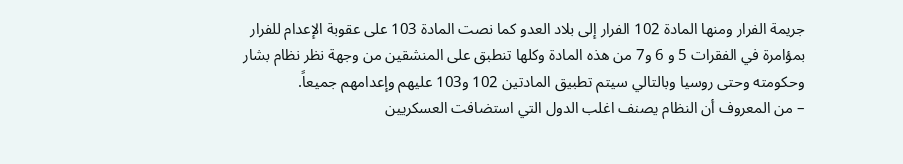جريمة الفرار ومنها المادة 102 الفرار إلى بلاد العدو كما نصت المادة 103 على عقوبة الإعدام للفرار بمؤامرة في الفقرات 5 و 6 و7 من هذه المادة وكلها تنطبق على المنشقين من وجهة نظر نظام بشار وحكومته وحتى روسيا وبالتالي سيتم تطبيق المادتين 102 و103 عليهم وإعدامهم جميعاً.
– من المعروف أن النظام يصنف اغلب الدول التي استضافت العسكريين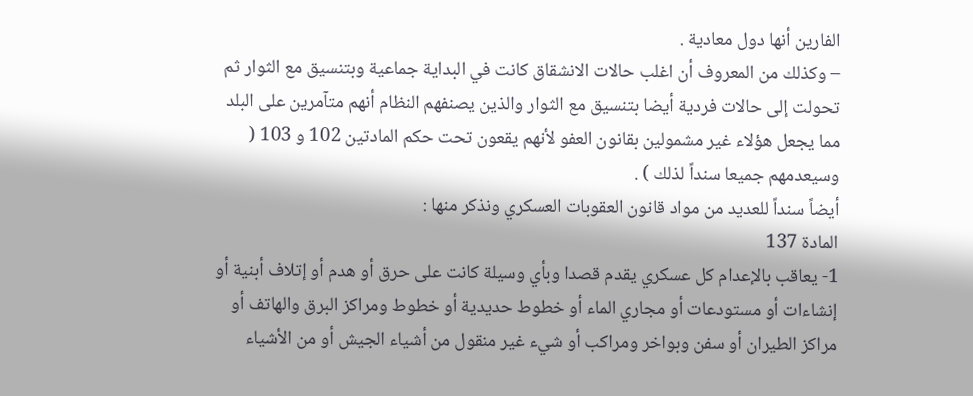الفارين أنها دول معادية .
– وكذلك من المعروف أن اغلب حالات الانشقاق كانت في البداية جماعية وبتنسيق مع الثوار ثم تحولت إلى حالات فردية أيضا بتنسيق مع الثوار والذين يصنفهم النظام أنهم متآمرين على البلد مما يجعل هؤلاء غير مشمولين بقانون العفو لأنهم يقعون تحت حكم المادتين 102 و 103 ( وسيعدمهم جميعا سنداً لذلك ) .
أيضاً سنداً للعديد من مواد قانون العقوبات العسكري ونذكر منها :
المادة 137
1- يعاقب بالإعدام كل عسكري يقدم قصدا وبأي وسيلة كانت على حرق أو هدم أو إتلاف أبنية أو إنشاءات أو مستودعات أو مجاري الماء أو خطوط حديدية أو خطوط ومراكز البرق والهاتف أو مراكز الطيران أو سفن وبواخر ومراكب أو شيء غير منقول من أشياء الجيش أو من الأشياء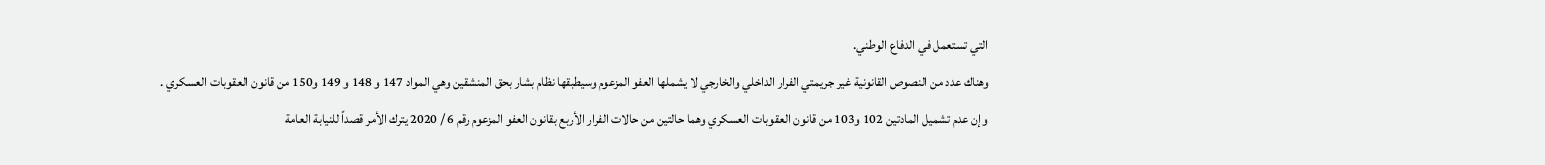التي تستعمل في الدفاع الوطني.
وهناك عدد من النصوص القانونية غير جريمتي الفرار الداخلي والخارجي لا يشملها العفو المزعوم وسيطبقها نظام بشار بحق المنشقين وهي المواد 147 و 148 و 149 و150 من قانون العقوبات العسكري .
وإن عدم تشميل المادتين 102 و103 من قانون العقوبات العسكري وهما حالتين من حالات الفرار الأربع بقانون العفو المزعوم رقم 6 / 2020 يترك الأمر قصداً للنيابة العامة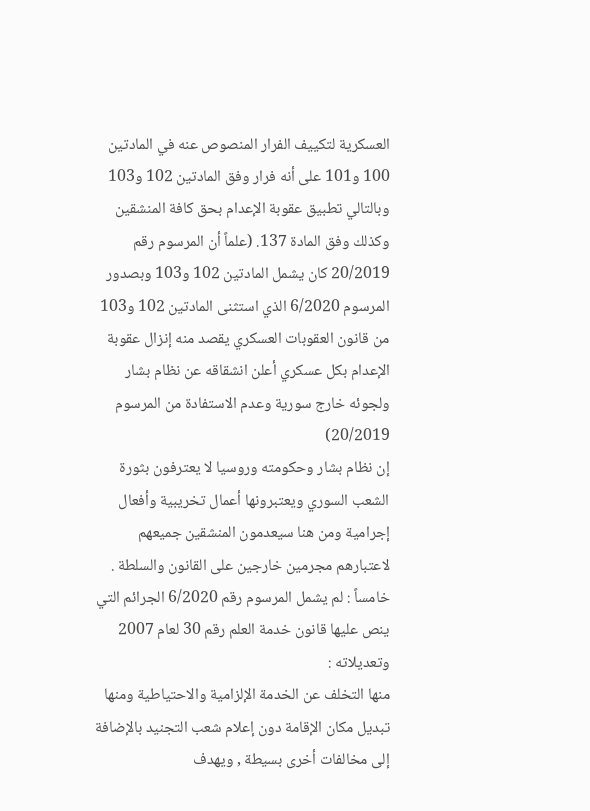العسكرية لتكييف الفرار المنصوص عنه في المادتين 100 و101 على أنه فرار وفق المادتين 102 و103 وبالتالي تطبيق عقوبة الإعدام بحق كافة المنشقين وكذلك وفق المادة 137. (علماً أن المرسوم رقم 20/2019 كان يشمل المادتين 102 و103 وبصدور المرسوم 6/2020 الذي استثنى المادتين 102 و103 من قانون العقوبات العسكري يقصد منه إنزال عقوبة الإعدام بكل عسكري أعلن انشقاقه عن نظام بشار ولجوئه خارج سورية وعدم الاستفادة من المرسوم 20/2019)
إن نظام بشار وحكومته وروسيا لا يعترفون بثورة الشعب السوري ويعتبرونها أعمال تخريبية وأفعال إجرامية ومن هنا سيعدمون المنشقين جميعهم لاعتبارهم مجرمين خارجين على القانون والسلطة .
خامساً : لم يشمل المرسوم رقم 6/2020 الجرائم التي ينص عليها قانون خدمة العلم رقم 30 لعام 2007 وتعديلاته :
منها التخلف عن الخدمة الإلزامية والاحتياطية ومنها تبديل مكان الإقامة دون إعلام شعب التجنيد بالإضافة إلى مخالفات أخرى بسيطة , ويهدف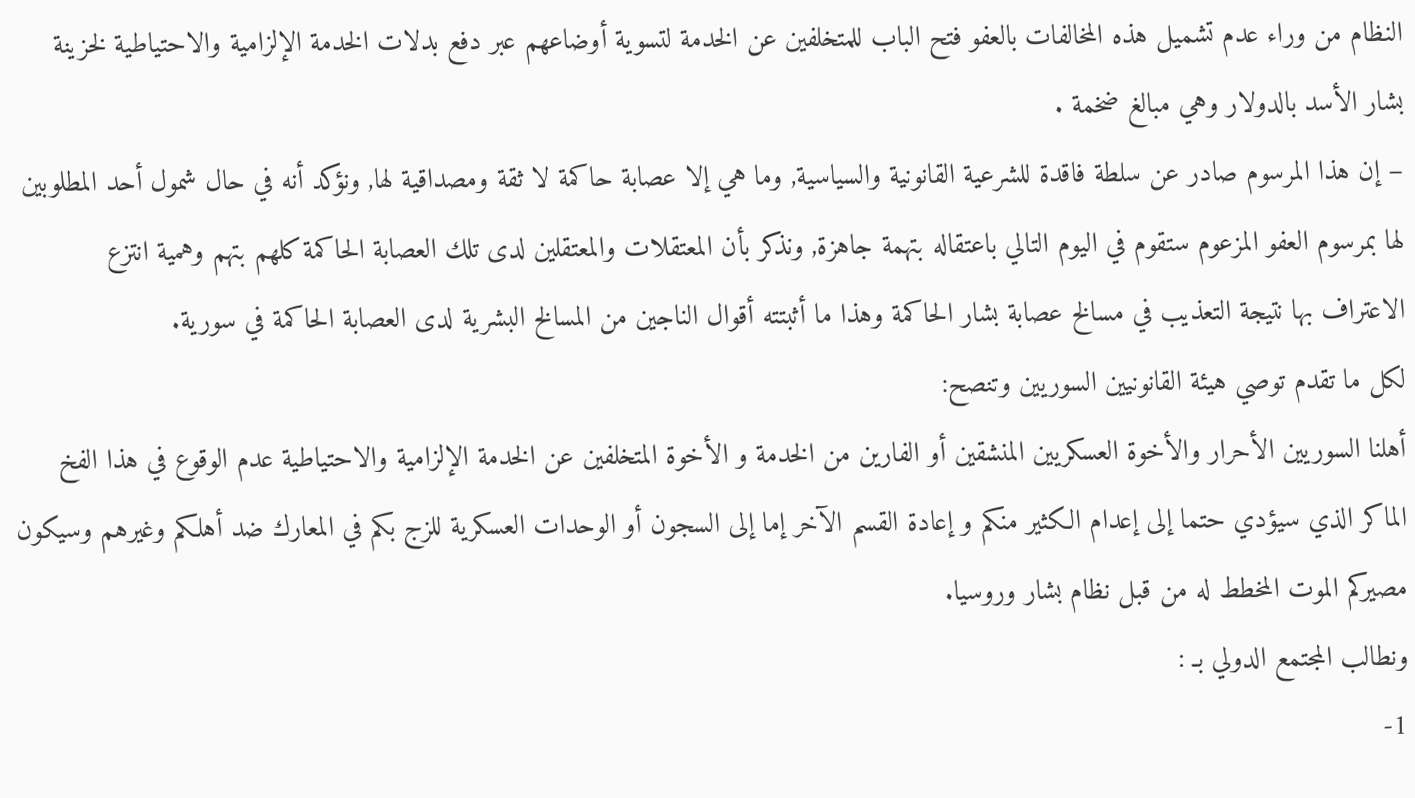النظام من وراء عدم تشميل هذه المخالفات بالعفو فتح الباب للمتخلفين عن الخدمة لتسوية أوضاعهم عبر دفع بدلات الخدمة الإلزامية والاحتياطية لخزينة بشار الأسد بالدولار وهي مبالغ ضخمة .
– إن هذا المرسوم صادر عن سلطة فاقدة للشرعية القانونية والسياسية, وما هي إلا عصابة حاكمة لا ثقة ومصداقية لها, ونؤكد أنه في حال شمول أحد المطلوبين لها بمرسوم العفو المزعوم ستقوم في اليوم التالي باعتقاله بتهمة جاهزة, ونذكر بأن المعتقلات والمعتقلين لدى تلك العصابة الحاكمة كلهم بتهم وهمية انتزع الاعتراف بها نتيجة التعذيب في مسالخ عصابة بشار الحاكمة وهذا ما أثبتته أقوال الناجين من المسالخ البشرية لدى العصابة الحاكمة في سورية.
لكل ما تقدم توصي هيئة القانونيين السوريين وتنصح:
أهلنا السوريين الأحرار والأخوة العسكريين المنشقين أو الفارين من الخدمة و الأخوة المتخلفين عن الخدمة الإلزامية والاحتياطية عدم الوقوع في هذا الفخ الماكر الذي سيؤدي حتما إلى إعدام الكثير منكم و إعادة القسم الآخر إما إلى السجون أو الوحدات العسكرية للزج بكم في المعارك ضد أهلكم وغيرهم وسيكون مصيركم الموت المخطط له من قبل نظام بشار وروسيا.
ونطالب المجتمع الدولي بـ :
1-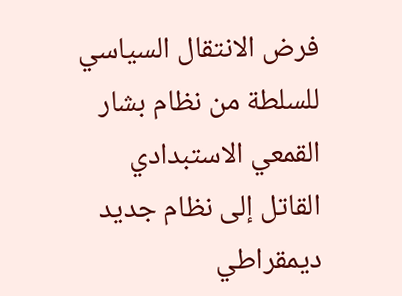فرض الانتقال السياسي للسلطة من نظام بشار القمعي الاستبدادي القاتل إلى نظام جديد ديمقراطي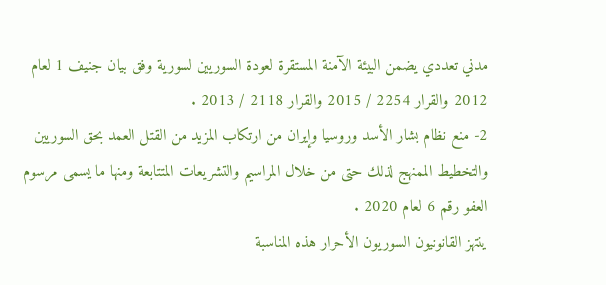مدني تعددي يضمن البيئة الآمنة المستقرة لعودة السوريين لسورية وفق بيان جنيف 1 لعام 2012 والقرار 2254 / 2015 والقرار 2118 / 2013 .
2- منع نظام بشار الأسد وروسيا وإيران من ارتكاب المزيد من القتل العمد بحق السوريين والتخطيط الممنهج لذلك حتى من خلال المراسيم والتشريعات المتتابعة ومنها ما يسمى مرسوم العفو رقم 6 لعام 2020 .
ينتهز القانونيون السوريون الأحرار هذه المناسبة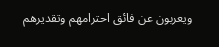ويعربون عن فائق احترامهم وتقديرهم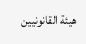هيئة القانونيين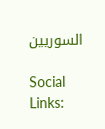السوريين

Social Links: